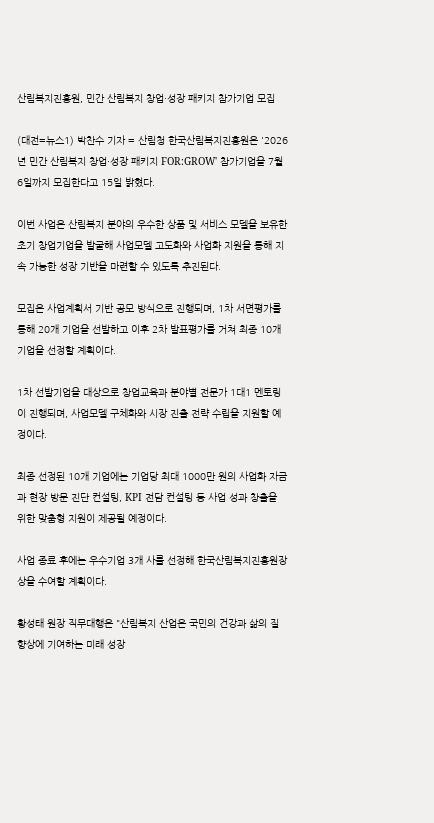산림복지진흥원, 민간 산림복지 창업·성장 패키지 참가기업 모집

(대전=뉴스1) 박찬수 기자 = 산림청 한국산림복지진흥원은 '2026년 민간 산림복지 창업·성장 패키지 FOR:GROW' 참가기업을 7월 6일까지 모집한다고 15일 밝혔다.

이번 사업은 산림복지 분야의 우수한 상품 및 서비스 모델을 보유한 초기 창업기업을 발굴해 사업모델 고도화와 사업화 지원을 통해 지속 가능한 성장 기반을 마련할 수 있도록 추진된다.

모집은 사업계획서 기반 공모 방식으로 진행되며, 1차 서면평가를 통해 20개 기업을 선발하고 이후 2차 발표평가를 거쳐 최종 10개 기업을 선정할 계획이다.

1차 선발기업을 대상으로 창업교육과 분야별 전문가 1대1 멘토링이 진행되며, 사업모델 구체화와 시장 진출 전략 수립을 지원할 예정이다.

최종 선정된 10개 기업에는 기업당 최대 1000만 원의 사업화 자금과 현장 방문 진단 컨설팅, KPI 전담 컨설팅 등 사업 성과 창출을 위한 맞춤형 지원이 제공될 예정이다.

사업 종료 후에는 우수기업 3개 사를 선정해 한국산림복지진흥원장상을 수여할 계획이다.

황성태 원장 직무대행은 "산림복지 산업은 국민의 건강과 삶의 질 향상에 기여하는 미래 성장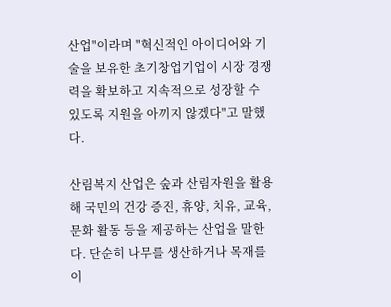산업"이라며 "혁신적인 아이디어와 기술을 보유한 초기창업기업이 시장 경쟁력을 확보하고 지속적으로 성장할 수 있도록 지원을 아끼지 않겠다"고 말했다.

산림복지 산업은 숲과 산림자원을 활용해 국민의 건강 증진, 휴양, 치유, 교육, 문화 활동 등을 제공하는 산업을 말한다. 단순히 나무를 생산하거나 목재를 이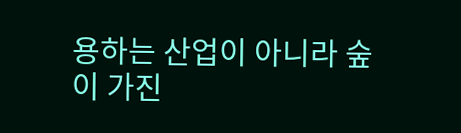용하는 산업이 아니라 숲이 가진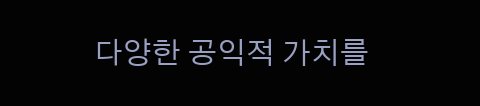다양한 공익적 가치를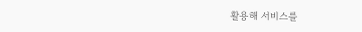활용해 서비스를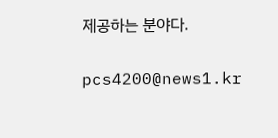제공하는 분야다.

pcs4200@news1.kr